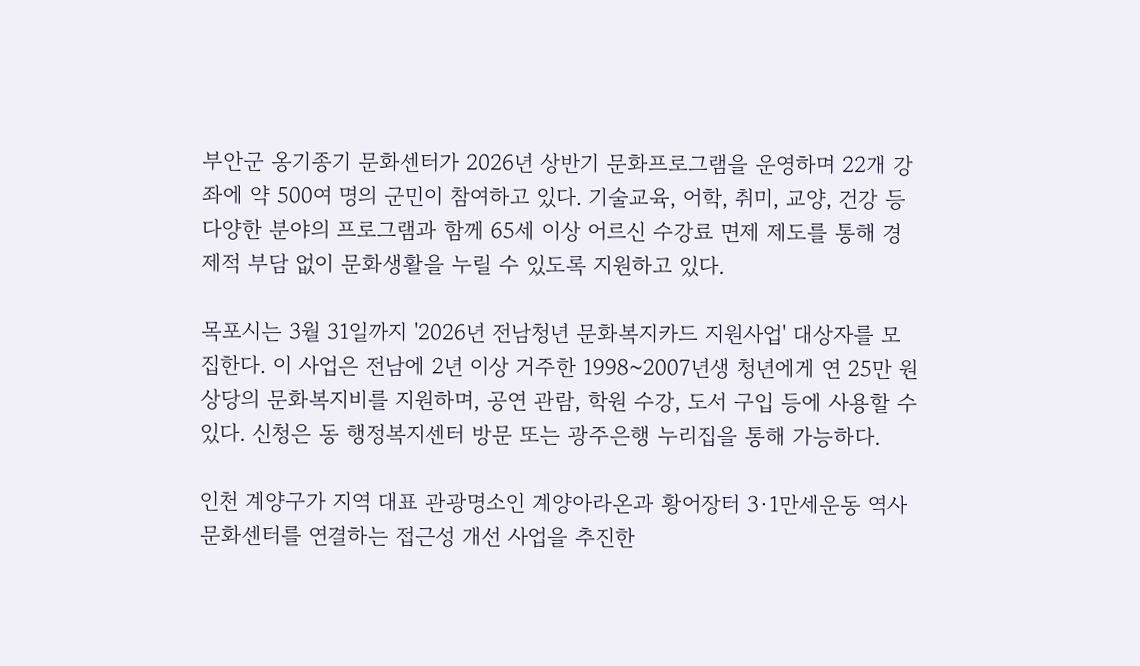부안군 옹기종기 문화센터가 2026년 상반기 문화프로그램을 운영하며 22개 강좌에 약 500여 명의 군민이 참여하고 있다. 기술교육, 어학, 취미, 교양, 건강 등 다양한 분야의 프로그램과 함께 65세 이상 어르신 수강료 면제 제도를 통해 경제적 부담 없이 문화생활을 누릴 수 있도록 지원하고 있다.

목포시는 3월 31일까지 '2026년 전남청년 문화복지카드 지원사업' 대상자를 모집한다. 이 사업은 전남에 2년 이상 거주한 1998~2007년생 청년에게 연 25만 원 상당의 문화복지비를 지원하며, 공연 관람, 학원 수강, 도서 구입 등에 사용할 수 있다. 신청은 동 행정복지센터 방문 또는 광주은행 누리집을 통해 가능하다.

인천 계양구가 지역 대표 관광명소인 계양아라온과 황어장터 3·1만세운동 역사문화센터를 연결하는 접근성 개선 사업을 추진한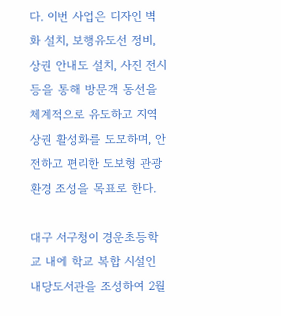다. 이번 사업은 디자인 벽화 설치, 보행유도선 정비, 상권 안내도 설치, 사진 전시 등을 통해 방문객 동선을 체계적으로 유도하고 지역 상권 활성화를 도모하며, 안전하고 편리한 도보형 관광 환경 조성을 목표로 한다.

대구 서구청이 경운초등학교 내에 학교 복합 시설인 내당도서관을 조성하여 2월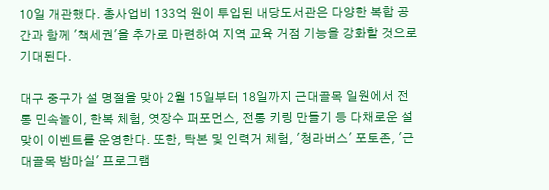10일 개관했다. 총사업비 133억 원이 투입된 내당도서관은 다양한 복합 공간과 함께 '책세권'을 추가로 마련하여 지역 교육 거점 기능을 강화할 것으로 기대된다.

대구 중구가 설 명절을 맞아 2월 15일부터 18일까지 근대골목 일원에서 전통 민속놀이, 한복 체험, 엿장수 퍼포먼스, 전통 키링 만들기 등 다채로운 설맞이 이벤트를 운영한다. 또한, 탁본 및 인력거 체험, '청라버스' 포토존, '근대골목 밤마실' 프로그램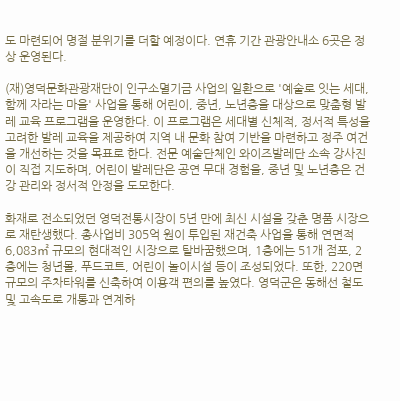도 마련되어 명절 분위기를 더할 예정이다. 연휴 기간 관광안내소 6곳은 정상 운영된다.

(재)영덕문화관광재단이 인구소멸기금 사업의 일환으로 '예술로 잇는 세대, 함께 자라는 마을' 사업을 통해 어린이, 중년, 노년층을 대상으로 맞춤형 발레 교육 프로그램을 운영한다. 이 프로그램은 세대별 신체적, 정서적 특성을 고려한 발레 교육을 제공하여 지역 내 문화 참여 기반을 마련하고 정주 여건을 개선하는 것을 목표로 한다. 전문 예술단체인 와이즈발레단 소속 강사진이 직접 지도하며, 어린이 발레단은 공연 무대 경험을, 중년 및 노년층은 건강 관리와 정서적 안정을 도모한다.

화재로 전소되었던 영덕전통시장이 5년 만에 최신 시설을 갖춘 명품 시장으로 재탄생했다. 총사업비 305억 원이 투입된 재건축 사업을 통해 연면적 6,083㎡ 규모의 현대적인 시장으로 탈바꿈했으며, 1층에는 51개 점포, 2층에는 청년몰, 푸드코트, 어린이 놀이시설 등이 조성되었다. 또한, 220면 규모의 주차타워를 신축하여 이용객 편의를 높였다. 영덕군은 동해선 철도 및 고속도로 개통과 연계하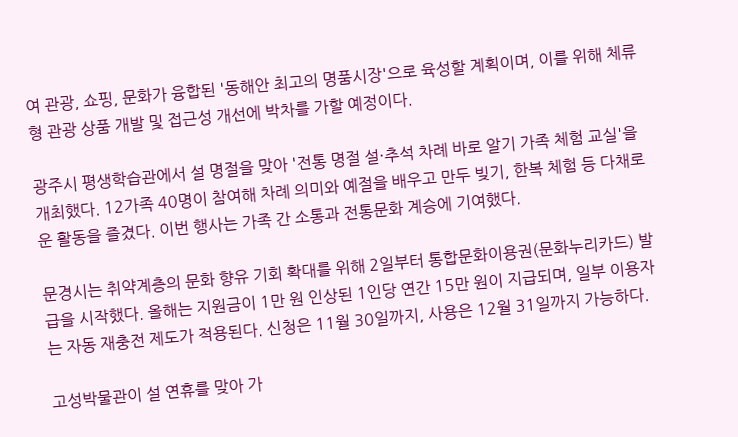여 관광, 쇼핑, 문화가 융합된 '동해안 최고의 명품시장'으로 육성할 계획이며, 이를 위해 체류형 관광 상품 개발 및 접근성 개선에 박차를 가할 예정이다.

광주시 평생학습관에서 설 명절을 맞아 '전통 명절 설·추석 차례 바로 알기 가족 체험 교실'을 개최했다. 12가족 40명이 참여해 차례 의미와 예절을 배우고 만두 빚기, 한복 체험 등 다채로운 활동을 즐겼다. 이번 행사는 가족 간 소통과 전통문화 계승에 기여했다.

문경시는 취약계층의 문화 향유 기회 확대를 위해 2일부터 통합문화이용권(문화누리카드) 발급을 시작했다. 올해는 지원금이 1만 원 인상된 1인당 연간 15만 원이 지급되며, 일부 이용자는 자동 재충전 제도가 적용된다. 신청은 11월 30일까지, 사용은 12월 31일까지 가능하다.

고성박물관이 설 연휴를 맞아 가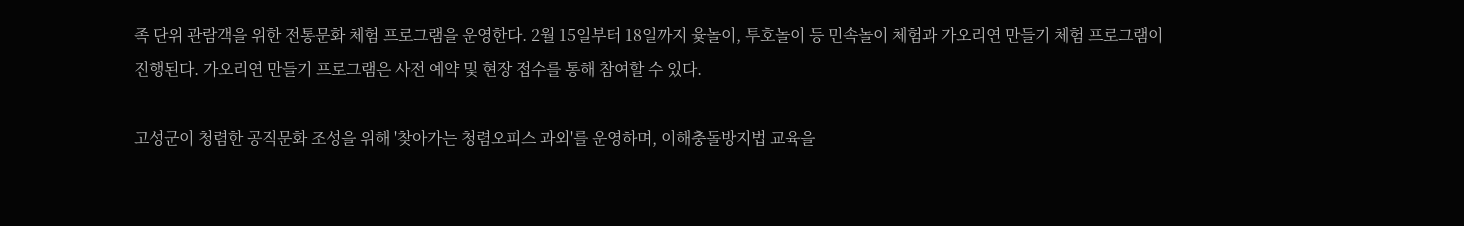족 단위 관람객을 위한 전통문화 체험 프로그램을 운영한다. 2월 15일부터 18일까지 윷놀이, 투호놀이 등 민속놀이 체험과 가오리연 만들기 체험 프로그램이 진행된다. 가오리연 만들기 프로그램은 사전 예약 및 현장 접수를 통해 참여할 수 있다.

고성군이 청렴한 공직문화 조성을 위해 '찾아가는 청렴오피스 과외'를 운영하며, 이해충돌방지법 교육을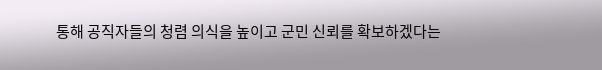통해 공직자들의 청렴 의식을 높이고 군민 신뢰를 확보하겠다는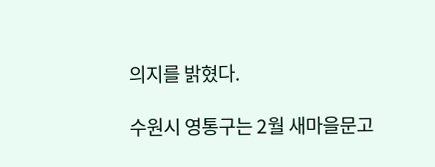의지를 밝혔다.

수원시 영통구는 2월 새마을문고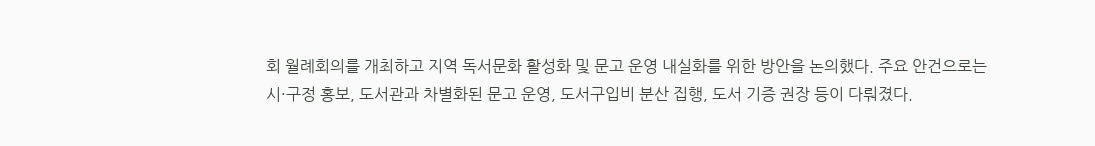회 월례회의를 개최하고 지역 독서문화 활성화 및 문고 운영 내실화를 위한 방안을 논의했다. 주요 안건으로는 시·구정 홍보, 도서관과 차별화된 문고 운영, 도서구입비 분산 집행, 도서 기증 권장 등이 다뤄졌다.